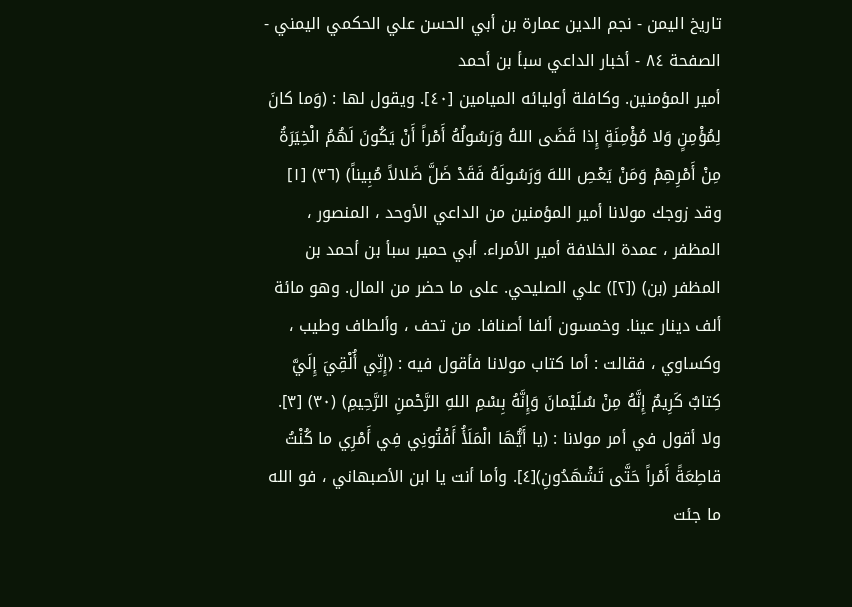تاريخ اليمن - نجم الدين عمارة بن أبي الحسن علي الحكمي اليمني - الصفحة ٨٤ - أخبار الداعي سبأ بن أحمد
أمير المؤمنين. وكافلة أوليائه الميامين [٤٠]. ويقول لها : (وَما كانَ لِمُؤْمِنٍ وَلا مُؤْمِنَةٍ إِذا قَضَى اللهُ وَرَسُولُهُ أَمْراً أَنْ يَكُونَ لَهُمُ الْخِيَرَةُ مِنْ أَمْرِهِمْ وَمَنْ يَعْصِ اللهَ وَرَسُولَهُ فَقَدْ ضَلَّ ضَلالاً مُبِيناً) (٣٦) [١] وقد زوجك مولانا أمير المؤمنين من الداعي الأوحد ، المنصور ، المظفر ، عمدة الخلافة أمير الأمراء. أبي حمير سبأ بن أحمد بن المظفر (بن) ([٢]) علي الصليحي. على ما حضر من المال. وهو مائة ألف دينار عينا. وخمسون ألفا أصنافا. من تحف ، وألطاف وطيب ، وكساوي ، فقالت : أما كتاب مولانا فأقول فيه : (إِنِّي أُلْقِيَ إِلَيَّ كِتابٌ كَرِيمٌ إِنَّهُ مِنْ سُلَيْمانَ وَإِنَّهُ بِسْمِ اللهِ الرَّحْمنِ الرَّحِيمِ) (٣٠) [٣]. ولا أقول في أمر مولانا : (يا أَيُّهَا الْمَلَأُ أَفْتُونِي فِي أَمْرِي ما كُنْتُ قاطِعَةً أَمْراً حَتَّى تَشْهَدُونِ)[٤]. وأما أنت يا ابن الأصبهاني ، فو الله ما جئت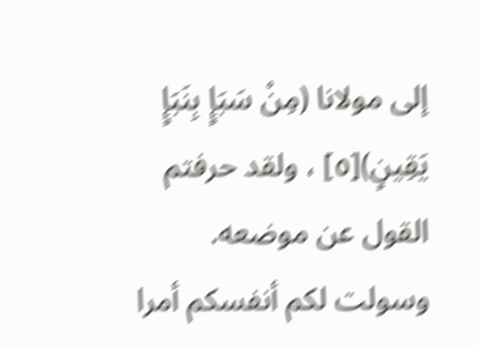إلى مولانا (مِنْ سَبَإٍ بِنَبَإٍ يَقِينٍ)[٥] ، ولقد حرفتم القول عن موضعه. وسولت لكم أنفسكم أمرا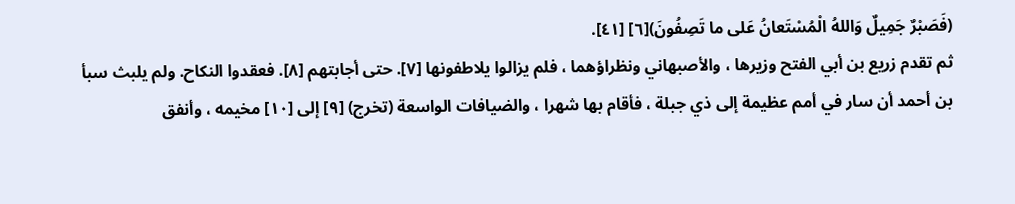(فَصَبْرٌ جَمِيلٌ وَاللهُ الْمُسْتَعانُ عَلى ما تَصِفُونَ)[٦] [٤١].
ثم تقدم زريع بن أبي الفتح وزيرها ، والأصبهاني ونظراؤهما ، فلم يزالوا يلاطفونها [٧]. حتى أجابتهم [٨]. فعقدوا النكاح. ولم يلبث سبأ بن أحمد أن سار في أمم عظيمة إلى ذي جبلة ، فأقام بها شهرا ، والضيافات الواسعة (تخرج) [٩] إلى [١٠] مخيمه ، وأنفق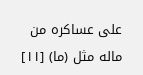على عساكره من ماله مثل (ما) [١١]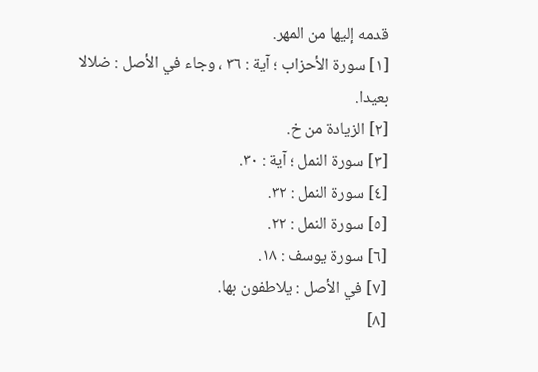قدمه إليها من المهر.
[١] سورة الأحزاب ؛ آية : ٣٦ ، وجاء في الأصل : ضلالا بعيدا.
[٢] الزيادة من خ.
[٣] سورة النمل ؛ آية : ٣٠.
[٤] سورة النمل : ٣٢.
[٥] سورة النمل : ٢٢.
[٦] سورة يوسف : ١٨.
[٧] في الأصل : يلاطفون بها.
[٨]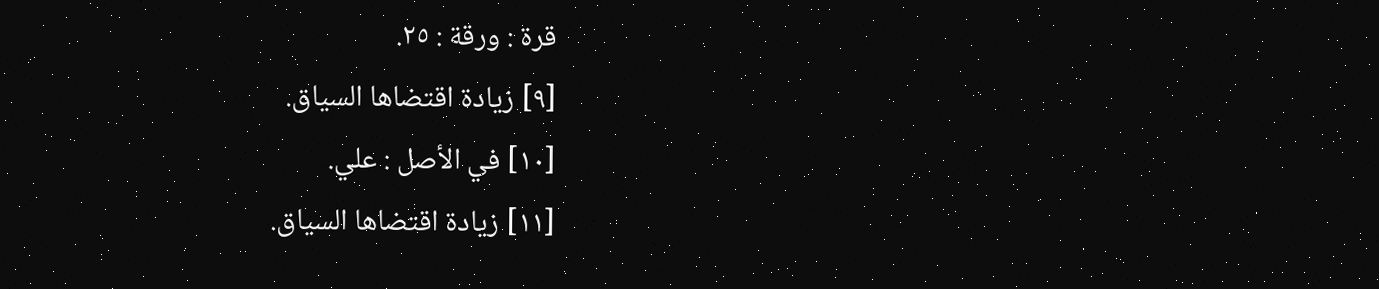قرة : ورقة : ٢٥.
[٩] زيادة اقتضاها السياق.
[١٠] في الأصل : علي.
[١١] زيادة اقتضاها السياق.